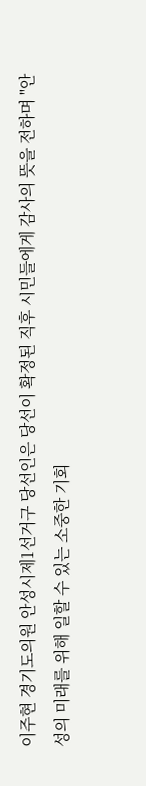이주현 경기도의원 안성시제1선거구 당선인은 당선이 확정된 직후 시민들에게 감사의 뜻을 전하며 "안성의 미래를 위해 일할 수 있는 소중한 기회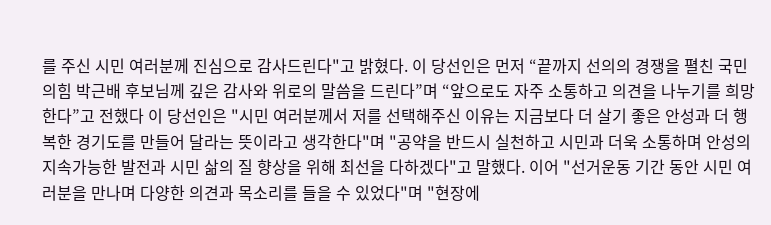를 주신 시민 여러분께 진심으로 감사드린다"고 밝혔다. 이 당선인은 먼저 “끝까지 선의의 경쟁을 펼친 국민의힘 박근배 후보님께 깊은 감사와 위로의 말씀을 드린다”며 “앞으로도 자주 소통하고 의견을 나누기를 희망한다”고 전했다 이 당선인은 "시민 여러분께서 저를 선택해주신 이유는 지금보다 더 살기 좋은 안성과 더 행복한 경기도를 만들어 달라는 뜻이라고 생각한다"며 "공약을 반드시 실천하고 시민과 더욱 소통하며 안성의 지속가능한 발전과 시민 삶의 질 향상을 위해 최선을 다하겠다"고 말했다. 이어 "선거운동 기간 동안 시민 여러분을 만나며 다양한 의견과 목소리를 들을 수 있었다"며 "현장에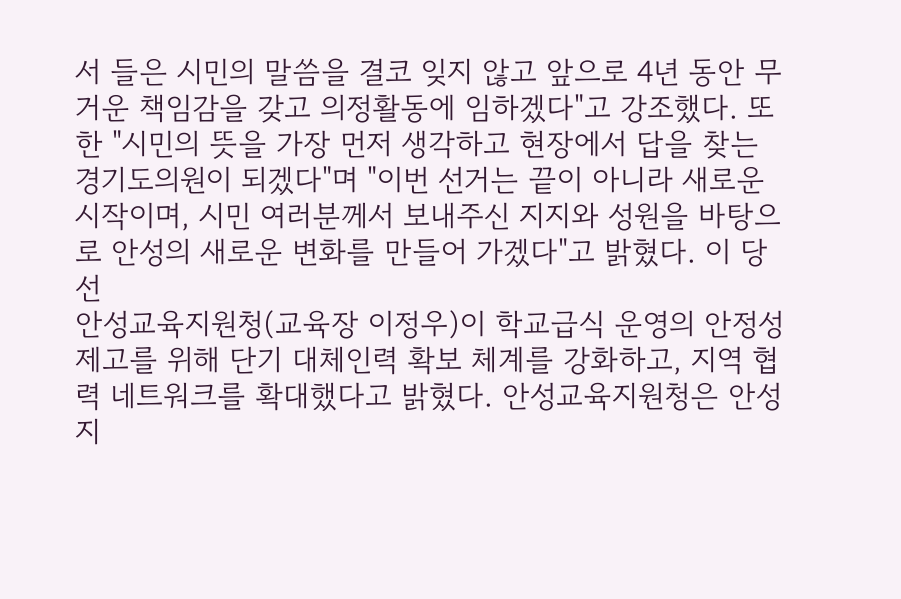서 들은 시민의 말씀을 결코 잊지 않고 앞으로 4년 동안 무거운 책임감을 갖고 의정활동에 임하겠다"고 강조했다. 또한 "시민의 뜻을 가장 먼저 생각하고 현장에서 답을 찾는 경기도의원이 되겠다"며 "이번 선거는 끝이 아니라 새로운 시작이며, 시민 여러분께서 보내주신 지지와 성원을 바탕으로 안성의 새로운 변화를 만들어 가겠다"고 밝혔다. 이 당선
안성교육지원청(교육장 이정우)이 학교급식 운영의 안정성 제고를 위해 단기 대체인력 확보 체계를 강화하고, 지역 협력 네트워크를 확대했다고 밝혔다. 안성교육지원청은 안성 지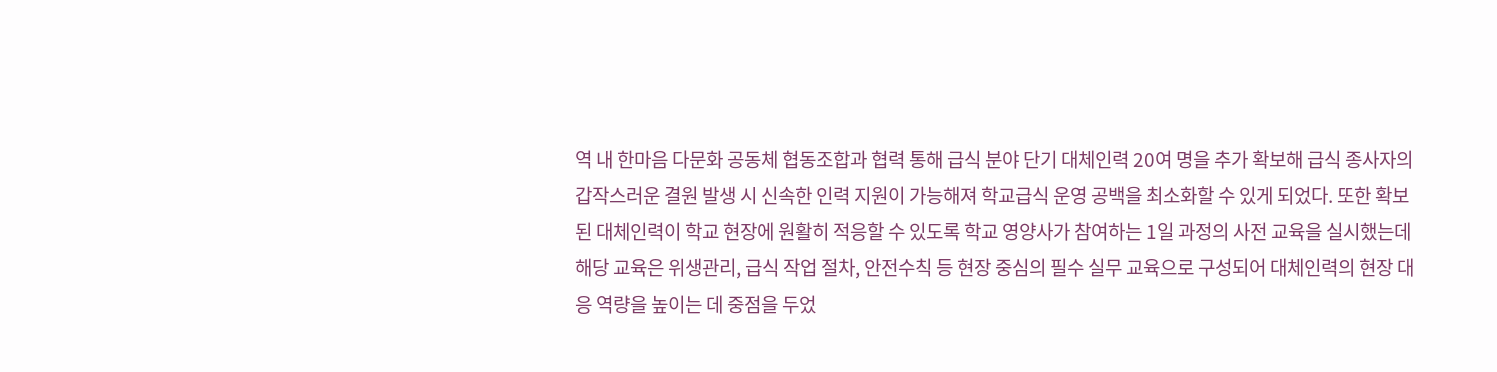역 내 한마음 다문화 공동체 협동조합과 협력 통해 급식 분야 단기 대체인력 20여 명을 추가 확보해 급식 종사자의 갑작스러운 결원 발생 시 신속한 인력 지원이 가능해져 학교급식 운영 공백을 최소화할 수 있게 되었다. 또한 확보된 대체인력이 학교 현장에 원활히 적응할 수 있도록 학교 영양사가 참여하는 1일 과정의 사전 교육을 실시했는데 해당 교육은 위생관리, 급식 작업 절차, 안전수칙 등 현장 중심의 필수 실무 교육으로 구성되어 대체인력의 현장 대응 역량을 높이는 데 중점을 두었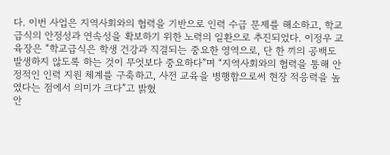다. 이번 사업은 지역사회와의 협력을 기반으로 인력 수급 문제를 해소하고, 학교급식의 안정성과 연속성을 확보하기 위한 노력의 일환으로 추진되었다. 이정우 교육장은 “학교급식은 학생 건강과 직결되는 중요한 영역으로, 단 한 끼의 공백도 발생하지 않도록 하는 것이 무엇보다 중요하다”며 “지역사회와의 협력을 통해 안정적인 인력 지원 체계를 구축하고, 사전 교육을 병행함으로써 현장 적응력을 높였다는 점에서 의미가 크다”고 밝혔
안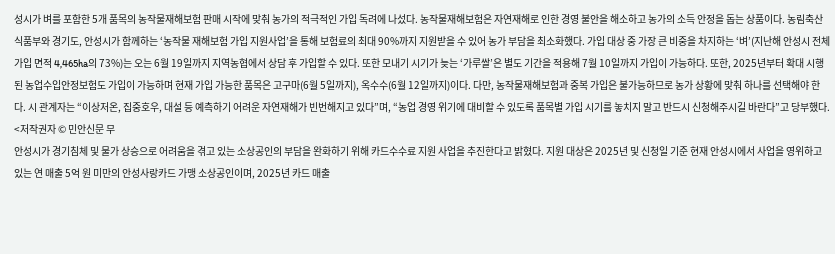성시가 벼를 포함한 5개 품목의 농작물재해보험 판매 시작에 맞춰 농가의 적극적인 가입 독려에 나섰다. 농작물재해보험은 자연재해로 인한 경영 불안을 해소하고 농가의 소득 안정을 돕는 상품이다. 농림축산식품부와 경기도, 안성시가 함께하는 ‘농작물 재해보험 가입 지원사업’을 통해 보험료의 최대 90%까지 지원받을 수 있어 농가 부담을 최소화했다. 가입 대상 중 가장 큰 비중을 차지하는 ‘벼’(지난해 안성시 전체 가입 면적 4,465ha의 73%)는 오는 6월 19일까지 지역농협에서 상담 후 가입할 수 있다. 또한 모내기 시기가 늦는 ‘가루쌀’은 별도 기간을 적용해 7월 10일까지 가입이 가능하다. 또한, 2025년부터 확대 시행된 농업수입안정보험도 가입이 가능하며 현재 가입 가능한 품목은 고구마(6월 5일까지), 옥수수(6월 12일까지)이다. 다만, 농작물재해보험과 중복 가입은 불가능하므로 농가 상황에 맞춰 하나를 선택해야 한다. 시 관계자는 “이상저온, 집중호우, 대설 등 예측하기 어려운 자연재해가 빈번해지고 있다”며, “농업 경영 위기에 대비할 수 있도록 품목별 가입 시기를 놓치지 말고 반드시 신청해주시길 바란다”고 당부했다. <저작권자 © 민안신문 무
안성시가 경기침체 및 물가 상승으로 어려움을 겪고 있는 소상공인의 부담을 완화하기 위해 카드수수료 지원 사업을 추진한다고 밝혔다. 지원 대상은 2025년 및 신청일 기준 현재 안성시에서 사업을 영위하고 있는 연 매출 5억 원 미만의 안성사랑카드 가맹 소상공인이며, 2025년 카드 매출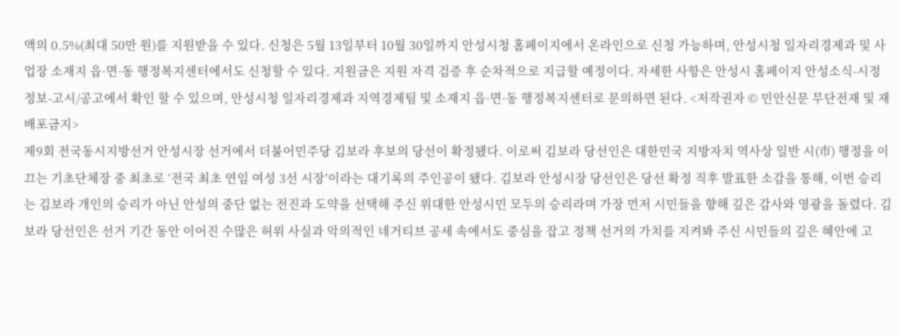액의 0.5%(최대 50만 원)를 지원받을 수 있다. 신청은 5월 13일부터 10월 30일까지 안성시청 홈페이지에서 온라인으로 신청 가능하며, 안성시청 일자리경제과 및 사업장 소재지 읍·면·동 행정복지센터에서도 신청할 수 있다. 지원금은 지원 자격 검증 후 순차적으로 지급할 예정이다. 자세한 사항은 안성시 홈페이지 안성소식-시정정보-고시/공고에서 확인 할 수 있으며, 안성시청 일자리경제과 지역경제팀 및 소재지 읍·면·동 행정복지센터로 문의하면 된다. <저작권자 © 민안신문 무단전재 및 재배포금지>
제9회 전국동시지방선거 안성시장 선거에서 더불어민주당 김보라 후보의 당선이 확정됐다. 이로써 김보라 당선인은 대한민국 지방자치 역사상 일반 시(市) 행정을 이끄는 기초단체장 중 최초로 ‘전국 최초 연임 여성 3선 시장’이라는 대기록의 주인공이 됐다. 김보라 안성시장 당선인은 당선 확정 직후 발표한 소감을 통해, 이번 승리는 김보라 개인의 승리가 아닌 안성의 중단 없는 전진과 도약을 선택해 주신 위대한 안성시민 모두의 승리라며 가장 먼저 시민들을 향해 깊은 감사와 영광을 돌렸다. 김보라 당선인은 선거 기간 동안 이어진 수많은 허위 사실과 악의적인 네거티브 공세 속에서도 중심을 잡고 정책 선거의 가치를 지켜봐 주신 시민들의 깊은 혜안에 고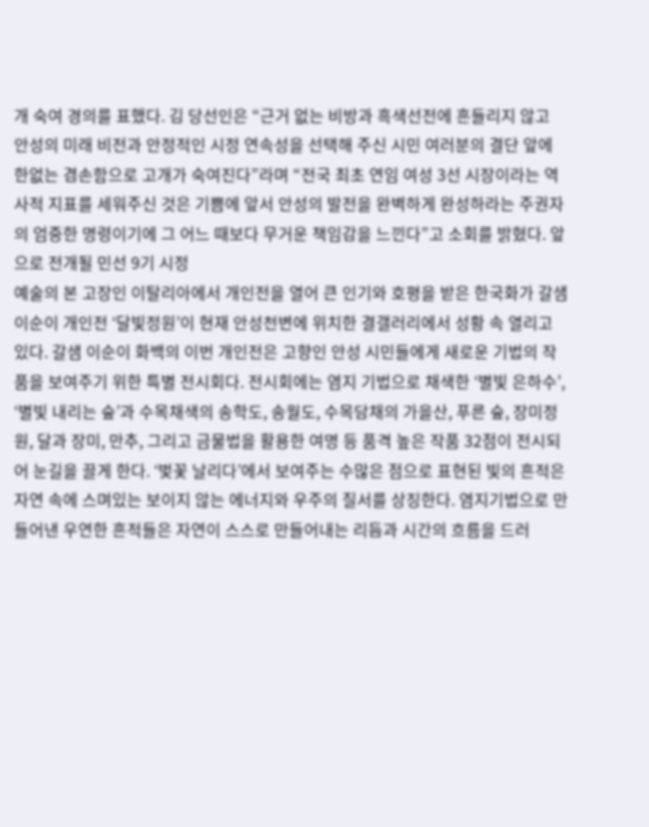개 숙여 경의를 표했다. 김 당선인은 “근거 없는 비방과 흑색선전에 흔들리지 않고 안성의 미래 비전과 안정적인 시정 연속성을 선택해 주신 시민 여러분의 결단 앞에 한없는 겸손함으로 고개가 숙여진다”라며 “전국 최초 연임 여성 3선 시장이라는 역사적 지표를 세워주신 것은 기쁨에 앞서 안성의 발전을 완벽하게 완성하라는 주권자의 엄중한 명령이기에 그 어느 때보다 무거운 책임감을 느낀다”고 소회를 밝혔다. 앞으로 전개될 민선 9기 시정
예술의 본 고장인 이탈리아에서 개인전을 열어 큰 인기와 호평을 받은 한국화가 갈샘 이순이 개인전 ‘달빛정원’이 현재 안성천변에 위치한 결갤러리에서 성황 속 열리고 있다. 갈샘 이순이 화백의 이번 개인전은 고향인 안성 시민들에게 새로운 기법의 작품을 보여주기 위한 특별 전시회다. 전시회에는 염지 기법으로 채색한 ‘별빛 은하수’, ‘별빛 내리는 숲’과 수목채색의 송학도, 송월도, 수목담채의 가을산, 푸른 숲, 장미정원, 달과 장미, 만추, 그리고 금물법을 활용한 여명 등 품격 높은 작품 32점이 전시되어 눈길을 끌게 한다. ‘벛꽃 날리다’에서 보여주는 수많은 점으로 표현된 빛의 흔적은 자연 속에 스며있는 보이지 않는 에너지와 우주의 질서를 상징한다. 염지기법으로 만들어낸 우연한 흔적들은 자연이 스스로 만들어내는 리듬과 시간의 흐름을 드러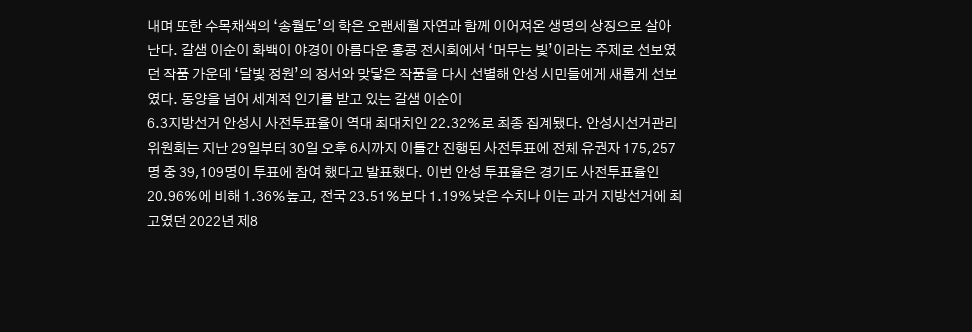내며 또한 수목채색의 ‘송월도’의 학은 오랜세월 자연과 함께 이어져온 생명의 상징으로 살아난다. 갈샘 이순이 화백이 야경이 아름다운 홍콩 전시회에서 ‘머무는 빛’이라는 주제로 선보였던 작품 가운데 ‘달빛 정원’의 정서와 맞닿은 작품을 다시 선별해 안성 시민들에게 새롭게 선보였다. 동양을 넘어 세계적 인기를 받고 있는 갈샘 이순이
6.3지방선거 안성시 사전투표율이 역대 최대치인 22.32%로 최종 집계됐다. 안성시선거관리위원회는 지난 29일부터 30일 오후 6시까지 이틀간 진행된 사전투표에 전체 유권자 175,257명 중 39,109명이 투표에 참여 했다고 발표했다. 이번 안성 투표율은 경기도 사전투표율인 20.96%에 비해 1.36%높고, 전국 23.51%보다 1.19%낮은 수치나 이는 과거 지방선거에 최고였던 2022년 제8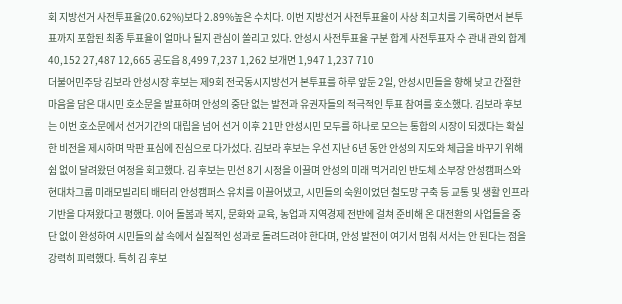회 지방선거 사전투표율(20.62%)보다 2.89%높은 수치다. 이번 지방선거 사전투표율이 사상 최고치를 기록하면서 본투표까지 포함된 최종 투표율이 얼마나 될지 관심이 쏠리고 있다. 안성시 사전투표율 구분 합계 사전투표자 수 관내 관외 합계 40,152 27,487 12,665 공도읍 8,499 7,237 1,262 보개면 1,947 1,237 710
더불어민주당 김보라 안성시장 후보는 제9회 전국동시지방선거 본투표를 하루 앞둔 2일, 안성시민들을 향해 낮고 간절한 마음을 담은 대시민 호소문을 발표하며 안성의 중단 없는 발전과 유권자들의 적극적인 투표 참여를 호소했다. 김보라 후보는 이번 호소문에서 선거기간의 대립을 넘어 선거 이후 21만 안성시민 모두를 하나로 모으는 통합의 시장이 되겠다는 확실한 비전을 제시하며 막판 표심에 진심으로 다가섰다. 김보라 후보는 우선 지난 6년 동안 안성의 지도와 체급을 바꾸기 위해 쉼 없이 달려왔던 여정을 회고했다. 김 후보는 민선 8기 시정을 이끌며 안성의 미래 먹거리인 반도체 소부장 안성캠퍼스와 현대차그룹 미래모빌리티 배터리 안성캠퍼스 유치를 이끌어냈고, 시민들의 숙원이었던 철도망 구축 등 교통 및 생활 인프라 기반을 다져왔다고 평했다. 이어 돌봄과 복지, 문화와 교육, 농업과 지역경제 전반에 걸쳐 준비해 온 대전환의 사업들을 중단 없이 완성하여 시민들의 삶 속에서 실질적인 성과로 돌려드려야 한다며, 안성 발전이 여기서 멈춰 서서는 안 된다는 점을 강력히 피력했다. 특히 김 후보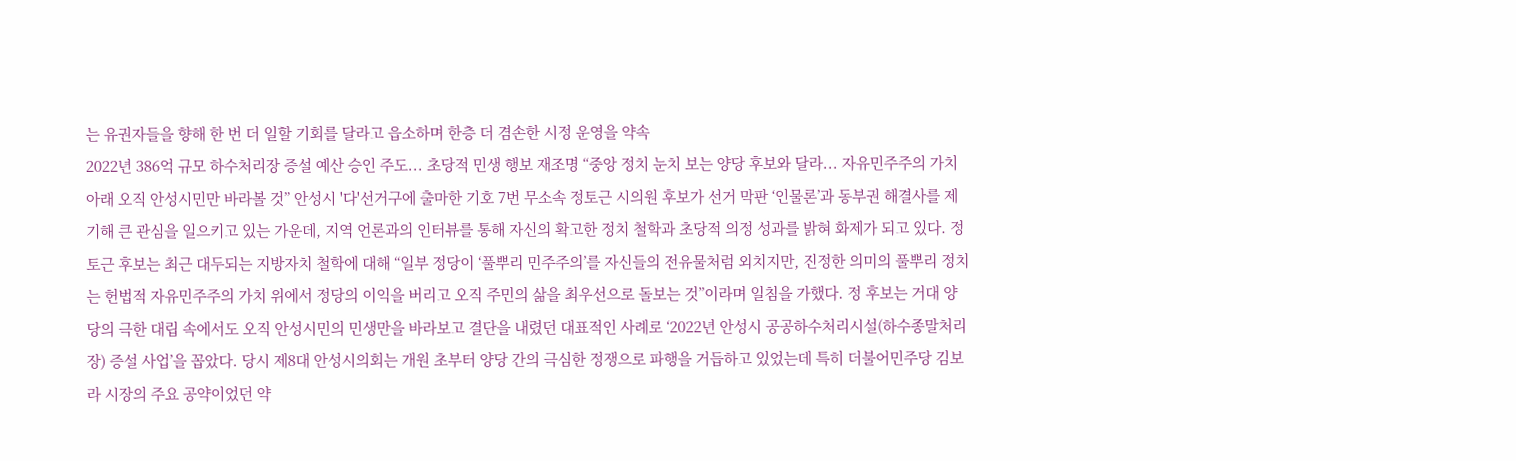는 유권자들을 향해 한 번 더 일할 기회를 달라고 읍소하며 한층 더 겸손한 시정 운영을 약속
2022년 386억 규모 하수처리장 증설 예산 승인 주도... 초당적 민생 행보 재조명 “중앙 정치 눈치 보는 양당 후보와 달라... 자유민주주의 가치 아래 오직 안성시민만 바라볼 것” 안성시 '다'선거구에 출마한 기호 7번 무소속 정토근 시의원 후보가 선거 막판 ‘인물론’과 동부권 해결사를 제기해 큰 관심을 일으키고 있는 가운데, 지역 언론과의 인터뷰를 통해 자신의 확고한 정치 철학과 초당적 의정 성과를 밝혀 화제가 되고 있다. 정토근 후보는 최근 대두되는 지방자치 철학에 대해 “일부 정당이 ‘풀뿌리 민주주의’를 자신들의 전유물처럼 외치지만, 진정한 의미의 풀뿌리 정치는 헌법적 자유민주주의 가치 위에서 정당의 이익을 버리고 오직 주민의 삶을 최우선으로 돌보는 것”이라며 일침을 가했다. 정 후보는 거대 양당의 극한 대립 속에서도 오직 안성시민의 민생만을 바라보고 결단을 내렸던 대표적인 사례로 ‘2022년 안성시 공공하수처리시설(하수종말처리장) 증설 사업’을 꼽았다. 당시 제8대 안성시의회는 개원 초부터 양당 간의 극심한 정쟁으로 파행을 거듭하고 있었는데 특히 더불어민주당 김보라 시장의 주요 공약이었던 약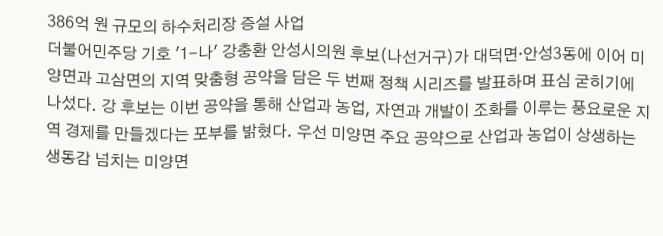386억 원 규모의 하수처리장 증설 사업
더불어민주당 기호 '1-나' 강충환 안성시의원 후보(나선거구)가 대덕면·안성3동에 이어 미양면과 고삼면의 지역 맞춤형 공약을 담은 두 번째 정책 시리즈를 발표하며 표심 굳히기에 나섰다. 강 후보는 이번 공약을 통해 산업과 농업, 자연과 개발이 조화를 이루는 풍요로운 지역 경제를 만들겠다는 포부를 밝혔다. 우선 미양면 주요 공약으로 산업과 농업이 상생하는 생동감 넘치는 미양면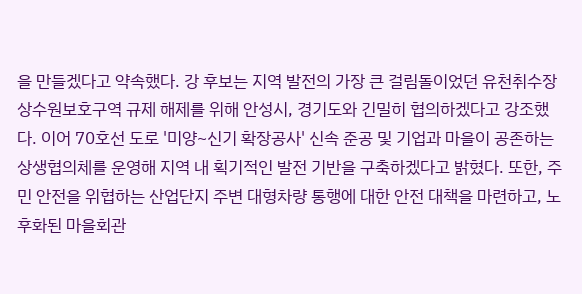을 만들겠다고 약속했다. 강 후보는 지역 발전의 가장 큰 걸림돌이었던 유천취수장 상수원보호구역 규제 해제를 위해 안성시, 경기도와 긴밀히 협의하겠다고 강조했다. 이어 70호선 도로 '미양~신기 확장공사' 신속 준공 및 기업과 마을이 공존하는 상생협의체를 운영해 지역 내 획기적인 발전 기반을 구축하겠다고 밝혔다. 또한, 주민 안전을 위협하는 산업단지 주변 대형차량 통행에 대한 안전 대책을 마련하고, 노후화된 마을회관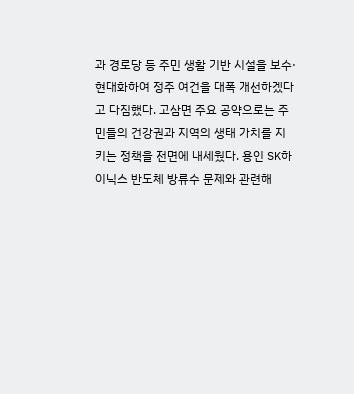과 경로당 등 주민 생활 기반 시설을 보수·현대화하여 정주 여건을 대폭 개선하겠다고 다짐했다. 고삼면 주요 공약으로는 주민들의 건강권과 지역의 생태 가치를 지키는 정책을 전면에 내세웠다. 용인 SK하이닉스 반도체 방류수 문제와 관련해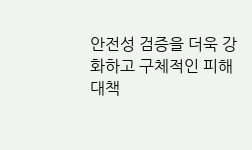안전성 검증을 더욱 강화하고 구체적인 피해 대책